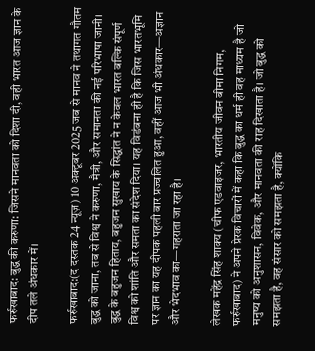फर्रुखाबाद: बुद्ध की करुणा: जिसने मानवता को दिशा दी, वही भारत आज ज्ञान के दीप तले अंधकार में।

फर्रुखाबाद:(द दस्तक 24 न्यूज़) 10 अक्टूबर 2025 जब से मानव ने तथागत गौतम बुद्ध को जाना, तब से विश्व ने करुणा, मैत्री, और समानता की नई परिभाषा जानी। बुद्ध के बहुजन हिताय, बहुजन सुखाय के सिद्धांत ने न केवल भारत बल्कि संपूर्ण विश्व को शांति और समता का संदेश दिया। यह विडंबना ही है कि जिस भारतभूमि पर ज्ञान का यह दीपक पहली बार प्रज्वलित हुआ, वहीं आज भी अंधकार—अज्ञान और भेदभाव का—गहराता जा रहा है।

लेखक महेंद्र सिंह शाक्य (चीफ एडवाइजर, भारतीय जीवन बीमा निगम, फर्रुखाबाद) ने अपने प्रेरक विचारों में कहा कि बुद्ध का धर्म ही वह माध्यम है जो मनुष्य को अनुशासन, विवेक, और मानवता की राह दिखाता है। जो बुद्ध को समझता है, वह संसार को समझता है, क्योंकि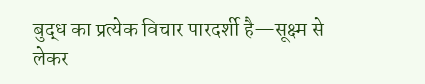बुद्ध का प्रत्येक विचार पारदर्शी है—सूक्ष्म से लेकर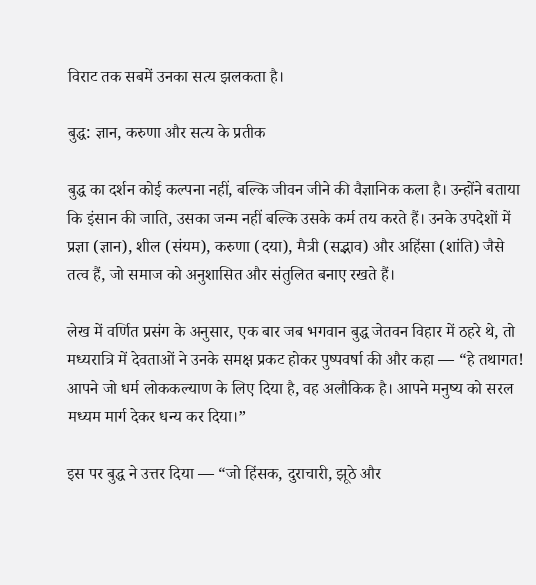विराट तक सबमें उनका सत्य झलकता है।

बुद्ध: ज्ञान, करुणा और सत्य के प्रतीक

बुद्ध का दर्शन कोई कल्पना नहीं, बल्कि जीवन जीने की वैज्ञानिक कला है। उन्होंने बताया कि इंसान की जाति, उसका जन्म नहीं बल्कि उसके कर्म तय करते हैं। उनके उपदेशों में प्रज्ञा (ज्ञान), शील (संयम), करुणा (दया), मैत्री (सद्भाव) और अहिंसा (शांति) जैसे तत्व हैं, जो समाज को अनुशासित और संतुलित बनाए रखते हैं।

लेख में वर्णित प्रसंग के अनुसार, एक बार जब भगवान बुद्ध जेतवन विहार में ठहरे थे, तो मध्यरात्रि में देवताओं ने उनके समक्ष प्रकट होकर पुष्पवर्षा की और कहा — “हे तथागत! आपने जो धर्म लोककल्याण के लिए दिया है, वह अलौकिक है। आपने मनुष्य को सरल मध्यम मार्ग देकर धन्य कर दिया।”

इस पर बुद्ध ने उत्तर दिया — “जो हिंसक, दुराचारी, झूठे और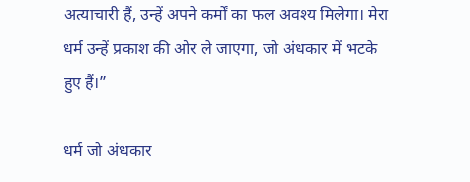अत्याचारी हैं, उन्हें अपने कर्मों का फल अवश्य मिलेगा। मेरा धर्म उन्हें प्रकाश की ओर ले जाएगा, जो अंधकार में भटके हुए हैं।”

धर्म जो अंधकार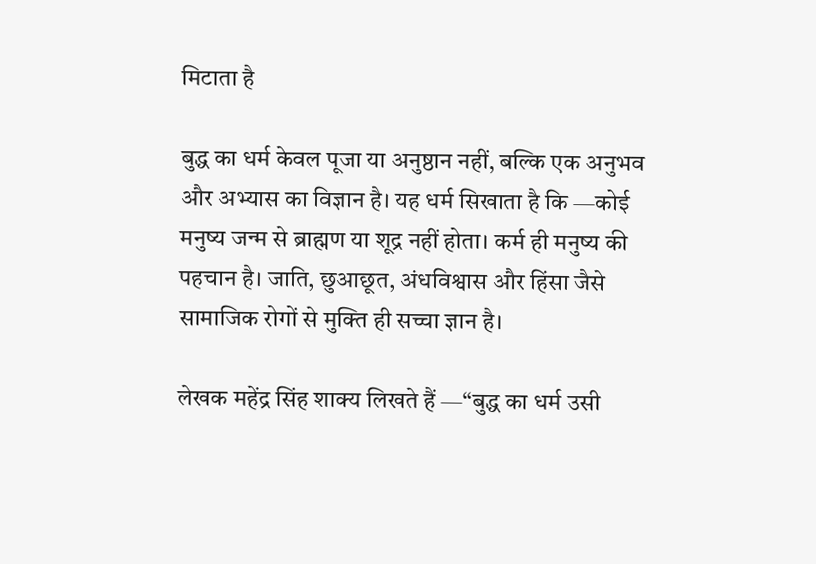मिटाता है

बुद्ध का धर्म केवल पूजा या अनुष्ठान नहीं, बल्कि एक अनुभव और अभ्यास का विज्ञान है। यह धर्म सिखाता है कि —कोई मनुष्य जन्म से ब्राह्मण या शूद्र नहीं होता। कर्म ही मनुष्य की पहचान है। जाति, छुआछूत, अंधविश्वास और हिंसा जैसे सामाजिक रोगों से मुक्ति ही सच्चा ज्ञान है।

लेखक महेंद्र सिंह शाक्य लिखते हैं —“बुद्ध का धर्म उसी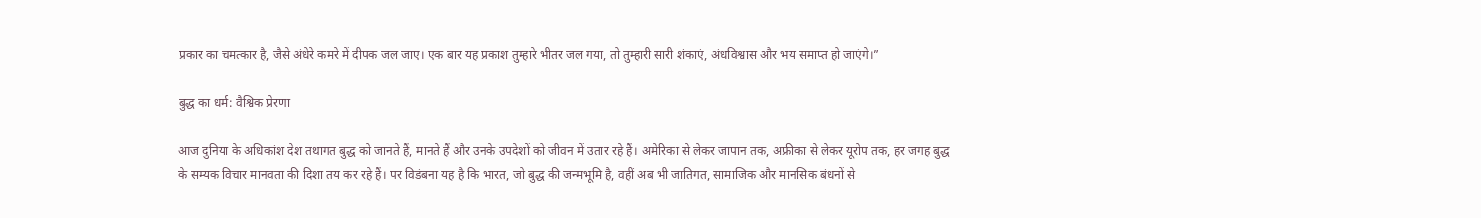प्रकार का चमत्कार है, जैसे अंधेरे कमरे में दीपक जल जाए। एक बार यह प्रकाश तुम्हारे भीतर जल गया, तो तुम्हारी सारी शंकाएं, अंधविश्वास और भय समाप्त हो जाएंगे।”

बुद्ध का धर्म: वैश्विक प्रेरणा

आज दुनिया के अधिकांश देश तथागत बुद्ध को जानते हैं, मानते हैं और उनके उपदेशों को जीवन में उतार रहे हैं। अमेरिका से लेकर जापान तक, अफ्रीका से लेकर यूरोप तक, हर जगह बुद्ध के सम्यक विचार मानवता की दिशा तय कर रहे हैं। पर विडंबना यह है कि भारत, जो बुद्ध की जन्मभूमि है, वहीं अब भी जातिगत, सामाजिक और मानसिक बंधनों से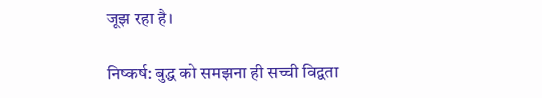जूझ रहा है।

निष्कर्ष: बुद्ध को समझना ही सच्ची विद्वता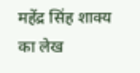महेंद्र सिंह शाक्य का लेख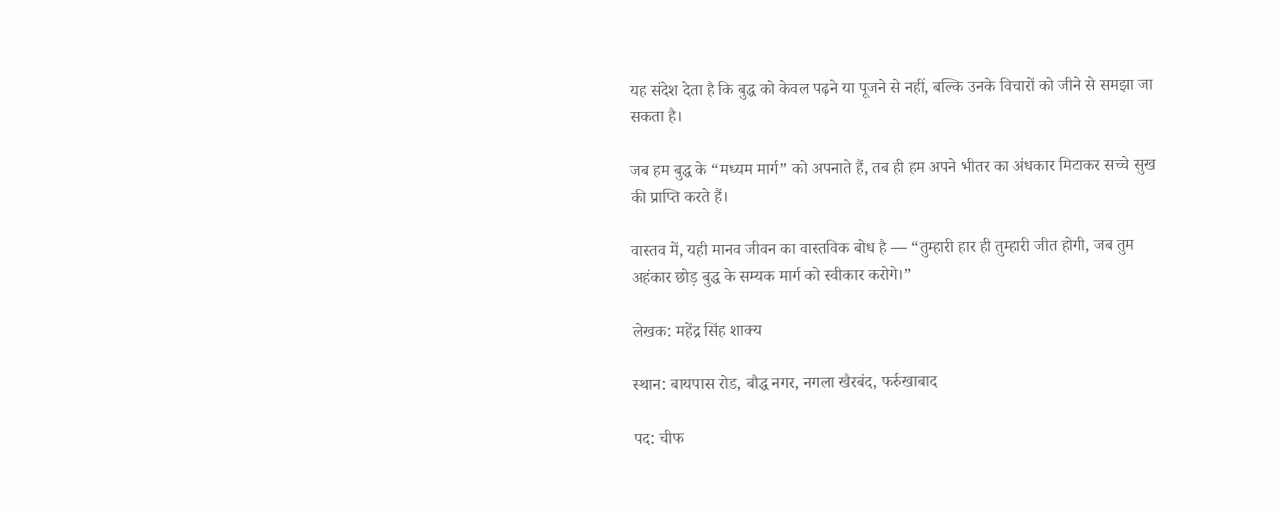यह संदेश देता है कि बुद्ध को केवल पढ़ने या पूजने से नहीं, बल्कि उनके विचारों को जीने से समझा जा सकता है।

जब हम बुद्ध के “मध्यम मार्ग” को अपनाते हैं, तब ही हम अपने भीतर का अंधकार मिटाकर सच्चे सुख की प्राप्ति करते हैं।

वास्तव में, यही मानव जीवन का वास्तविक बोध है — “तुम्हारी हार ही तुम्हारी जीत होगी, जब तुम अहंकार छोड़ बुद्ध के सम्यक मार्ग को स्वीकार करोगे।”

लेखक: महेंद्र सिंह शाक्य

स्थान: बायपास रोड, बौद्ध नगर, नगला खैरबंद, फर्रुखाबाद

पद: चीफ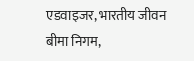एडवाइजर, भारतीय जीवन बीमा निगम,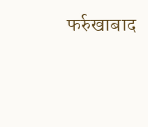फर्रुखाबाद